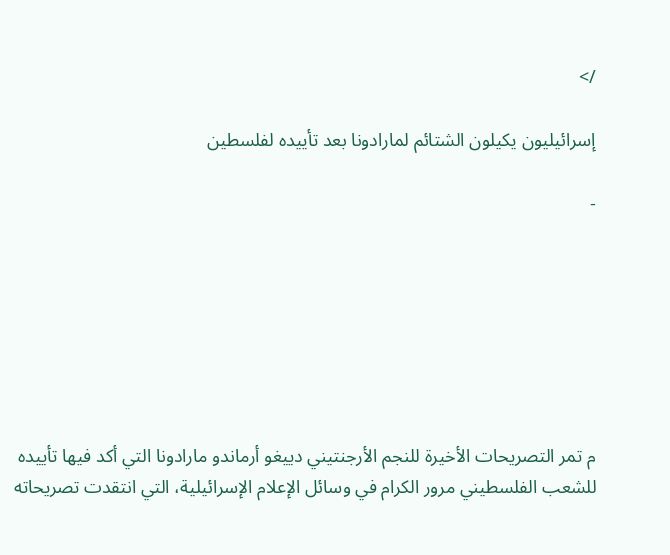/>

إسرائيليون يكيلون الشتائم لمارادونا بعد تأييده لفلسطين

-







م تمر التصريحات الأخيرة للنجم الأرجنتيني دييغو أرماندو مارادونا التي أكد فيها تأييده للشعب الفلسطيني مرور الكرام في وسائل الإعلام الإسرائيلية، التي انتقدت تصريحاته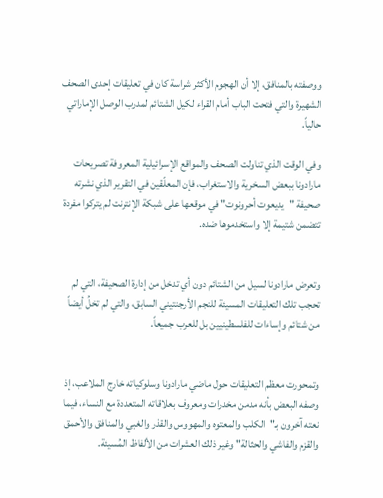ووصفته بالمنافق، إلا أن الهجوم الأكثر شراسة كان في تعليقات إحدى الصحف الشهيرة والتي فتحت الباب أمام القراء لكيل الشتائم لمدرب الوصل الإماراتي حالياً.

وفي الوقت الذي تناولت الصحف والمواقع الإسرائيلية المعروفة تصريحات مارادونا ببعض السخرية والاستغراب، فإن المعلّقين في التقرير الذي نشرته صحيفة "يديعوت أحرونوت" في موقعها على شبكة الإنترنت لم يتركوا مفردة تتضمن شتيمة إلا واستخدموها ضده.


وتعرض مارادونا لسيل من الشتائم دون أي تدخل من إدارة الصحيفة، التي لم تحجب تلك التعليقات المسيئة للنجم الأرجنتيني السابق، والتي لم تخلُ أيضاً من شتائم وإساءات للفلسطينيين بل للعرب جميعاً.


وتمحورت معظم التعليقات حول ماضي مارادونا وسلوكياته خارج الملاعب، إذ وصفه البعض بأنه مدمن مخدرات ومعروف بعلاقاته المتعددة مع النساء، فيما نعته آخرون بـ"الكلب والمعتوه والمهووس والقذر والغبي والمنافق والأحمق والقزم والفاشي والحثالة" وغير ذلك العشرات من الألفاظ المُسيئة.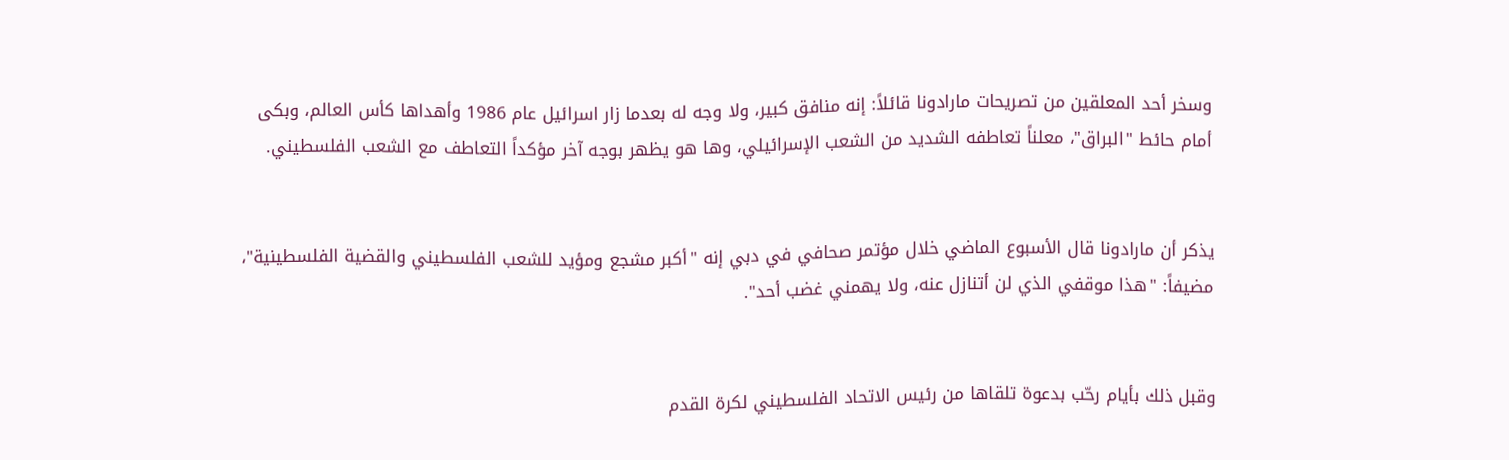وسخر أحد المعلقين من تصريحات مارادونا قائلاً: إنه منافق كبير، ولا وجه له بعدما زار اسرائيل عام 1986 وأهداها كأس العالم، وبكى أمام حائط "البراق"، معلناً تعاطفه الشديد من الشعب الإسرائيلي، وها هو يظهر بوجه آخر مؤكداً التعاطف مع الشعب الفلسطيني.


يذكر أن مارادونا قال الأسبوع الماضي خلال مؤتمر صحافي في دبي إنه "أكبر مشجع ومؤيد للشعب الفلسطيني والقضية الفلسطينية"، مضيفاً: "هذا موقفي الذي لن أتنازل عنه، ولا يهمني غضب أحد".


وقبل ذلك بأيام رحّب بدعوة تلقاها من رئيس الاتحاد الفلسطيني لكرة القدم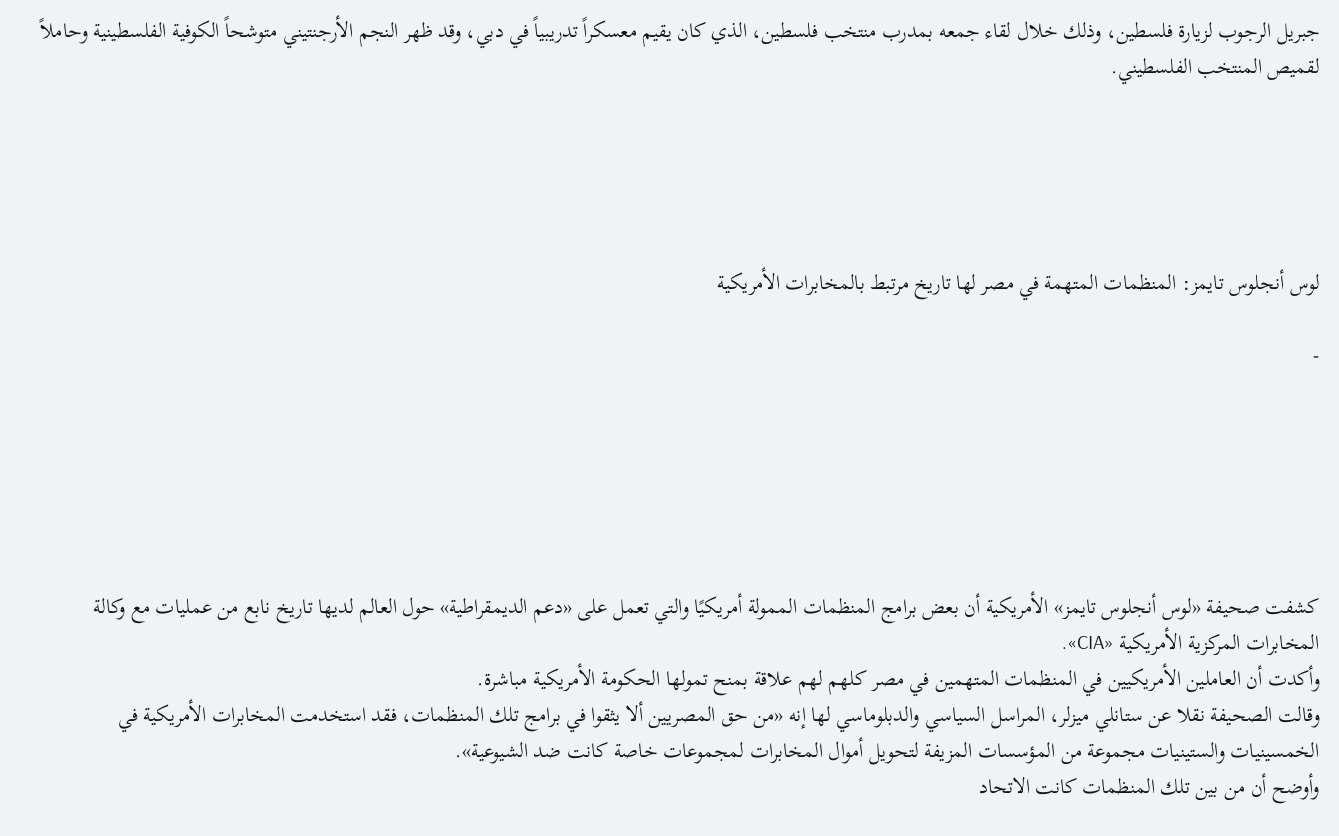جبريل الرجوب لزيارة فلسطين، وذلك خلال لقاء جمعه بمدرب منتخب فلسطين، الذي كان يقيم معسكراً تدريبياً في دبي، وقد ظهر النجم الأرجنتيني متوشحاً الكوفية الفلسطينية وحاملاً لقميص المنتخب الفلسطيني.





لوس أنجلوس تايمز: المنظمات المتهمة في مصر لها تاريخ مرتبط بالمخابرات الأمريكية

-






كشفت صحيفة «لوس أنجلوس تايمز» الأمريكية أن بعض برامج المنظمات الممولة أمريكيًا والتي تعمل على «دعم الديمقراطية» حول العالم لديها تاريخ نابع من عمليات مع وكالة المخابرات المركزية الأمريكية «CIA».
وأكدت أن العاملين الأمريكيين في المنظمات المتهمين في مصر كلهم لهم علاقة بمنح تمولها الحكومة الأمريكية مباشرة.
وقالت الصحيفة نقلا عن ستانلي ميزلر، المراسل السياسي والدبلوماسي لها إنه «من حق المصريين ألا يثقوا في برامج تلك المنظمات، فقد استخدمت المخابرات الأمريكية في الخمسينيات والستينيات مجموعة من المؤسسات المزيفة لتحويل أموال المخابرات لمجموعات خاصة كانت ضد الشيوعية».
وأوضح أن من بين تلك المنظمات كانت الاتحاد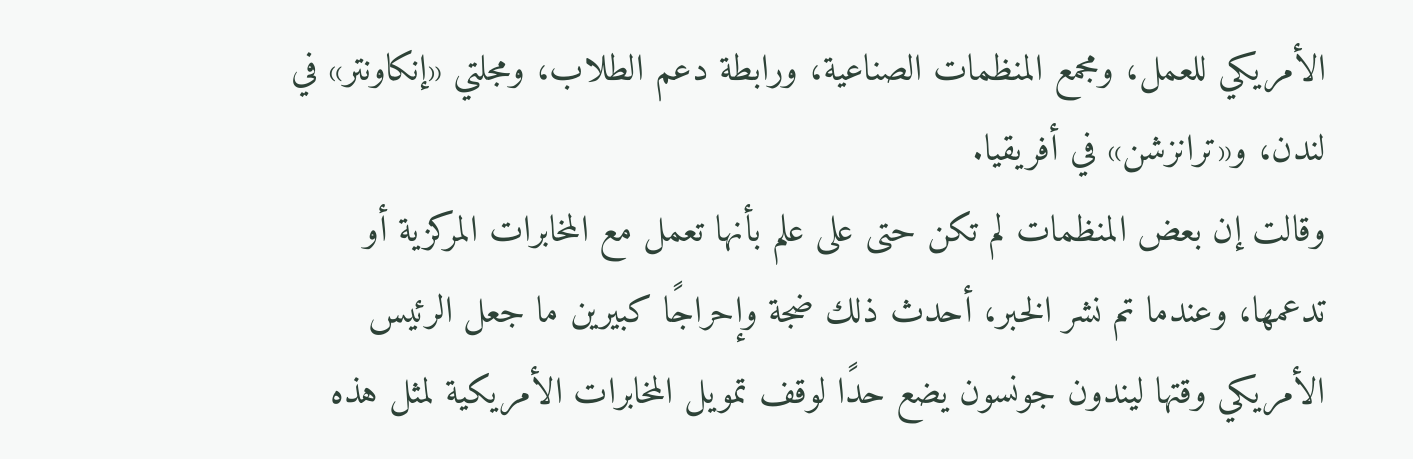الأمريكي للعمل، ومجمع المنظمات الصناعية، ورابطة دعم الطلاب، ومجلتي «إنكاونتر» في لندن، و«ترانزشن» في أفريقيا.
وقالت إن بعض المنظمات لم تكن حتى على علم بأنها تعمل مع المخابرات المركزية أو تدعمها، وعندما تم نشر الخبر، أحدث ذلك ضجة وإحراجًا كبيرين ما جعل الرئيس الأمريكي وقتها ليندون جونسون يضع حدًا لوقف تمويل المخابرات الأمريكية لمثل هذه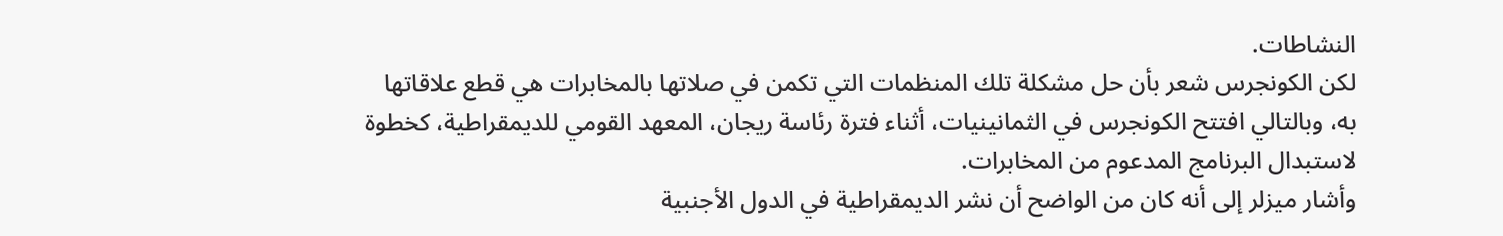النشاطات.
لكن الكونجرس شعر بأن حل مشكلة تلك المنظمات التي تكمن في صلاتها بالمخابرات هي قطع علاقاتها به، وبالتالي افتتح الكونجرس في الثمانينيات، أثناء فترة رئاسة ريجان، المعهد القومي للديمقراطية، كخطوة لاستبدال البرنامج المدعوم من المخابرات.
وأشار ميزلر إلى أنه كان من الواضح أن نشر الديمقراطية في الدول الأجنبية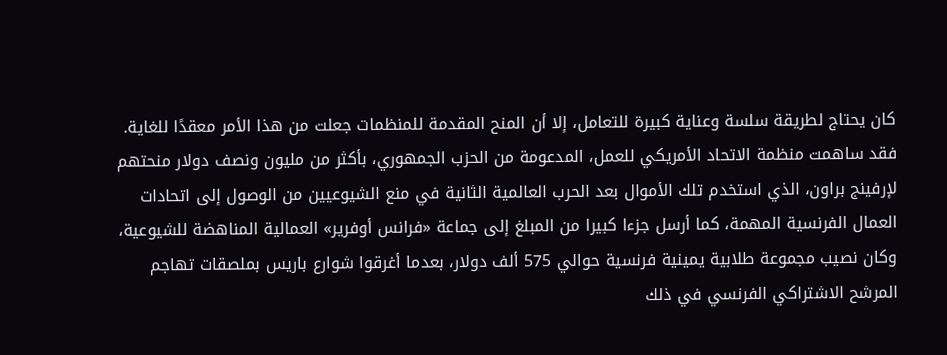كان يحتاج لطريقة سلسة وعناية كبيرة للتعامل، إلا أن المنح المقدمة للمنظمات جعلت من هذا الأمر معقدًا للغاية. فقد ساهمت منظمة الاتحاد الأمريكي للعمل، المدعومة من الحزب الجمهوري، بأكثر من مليون ونصف دولار منحتهم لإرفينج براون، الذي استخدم تلك الأموال بعد الحرب العالمية الثانية في منع الشيوعيين من الوصول إلى اتحادات العمال الفرنسية المهمة، كما أرسل جزءا كبيرا من المبلغ إلى جماعة «فرانس أوفرير» العمالية المناهضة للشيوعية، وكان نصيب مجموعة طلابية يمينية فرنسية حوالي 575 ألف دولار، بعدما أغرقوا شوارع باريس بملصقات تهاجم المرشح الاشتراكي الفرنسي في ذلك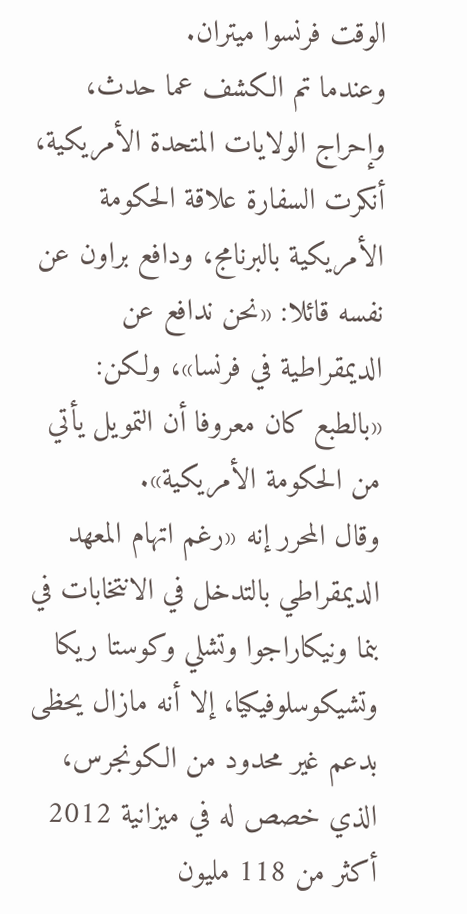الوقت فرنسوا ميتران.
وعندما تم الكشف عما حدث، وإحراج الولايات المتحدة الأمريكية، أنكرت السفارة علاقة الحكومة الأمريكية بالبرنامج، ودافع براون عن نفسه قائلا: «نحن ندافع عن الديمقراطية في فرنسا»، ولكن: «بالطبع كان معروفا أن التمويل يأتي من الحكومة الأمريكية».
وقال المحرر إنه «رغم اتهام المعهد الديمقراطي بالتدخل في الانتخابات في بنما ونيكاراجوا وتشلي وكوستا ريكا وتشيكوسلوفيكيا، إلا أنه مازال يحظى بدعم غير محدود من الكونجرس، الذي خصص له في ميزانية 2012 أكثر من 118 مليون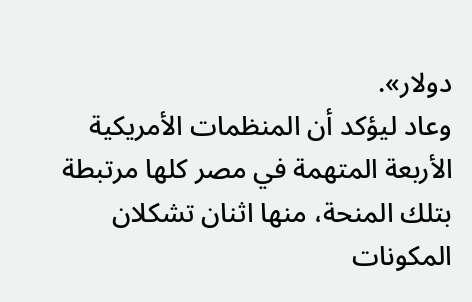دولار».
وعاد ليؤكد أن المنظمات الأمريكية الأربعة المتهمة في مصر كلها مرتبطة بتلك المنحة، منها اثنان تشكلان المكونات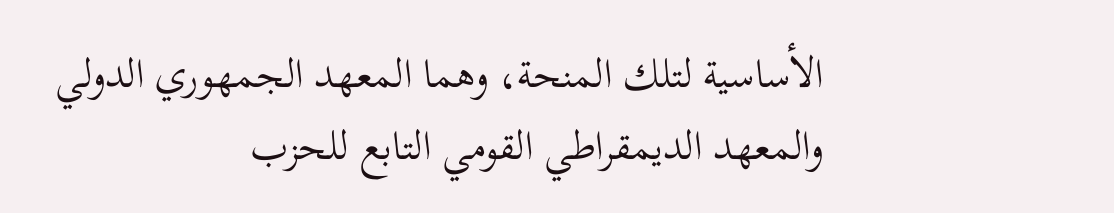الأساسية لتلك المنحة، وهما المعهد الجمهوري الدولي والمعهد الديمقراطي القومي التابع للحزب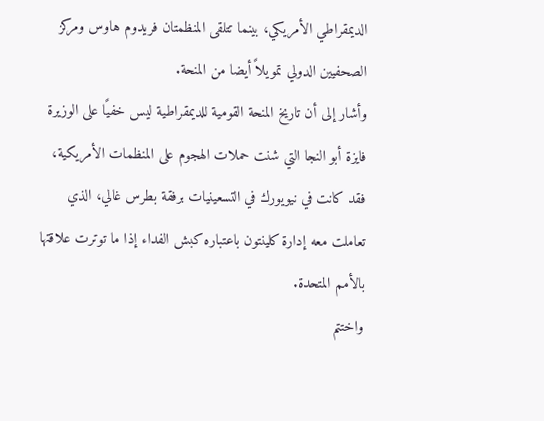الديمقراطي الأمريكي، بينما تتلقى المنظمتان فريدوم هاوس ومركز الصحفيين الدولي تمويلاً أيضا من المنحة.
وأشار إلى أن تاريخ المنحة القومية للديمقراطية ليس خفيًا على الوزيرة فايزة أبو النجا التي شنت حملات الهجوم على المنظمات الأمريكية، فقد كانت في نيويورك في التسعينيات برفقة بطرس غالي، الذي تعاملت معه إدارة كلينتون باعتباره كبش الفداء إذا ما توترت علاقتها بالأمم المتحدة.
واختتم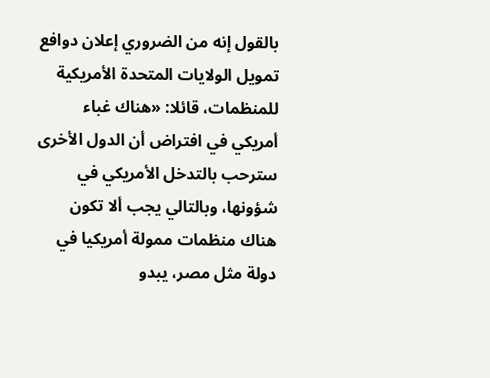بالقول إنه من الضروري إعلان دوافع تمويل الولايات المتحدة الأمريكية للمنظمات، قائلا: «هناك غباء أمريكي في افتراض أن الدول الأخرى سترحب بالتدخل الأمريكي في شؤونها، وبالتالي يجب ألا تكون هناك منظمات ممولة أمريكيا في دولة مثل مصر، يبدو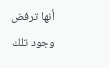أنها ترفض وجود تلك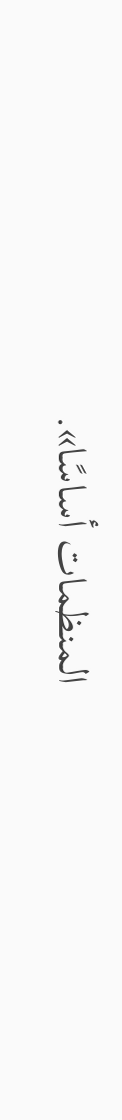المنظمات أساسًا».